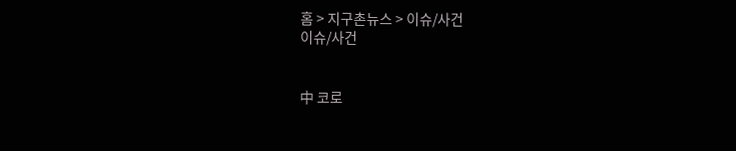홈 > 지구촌뉴스 > 이슈/사건
이슈/사건


中 코로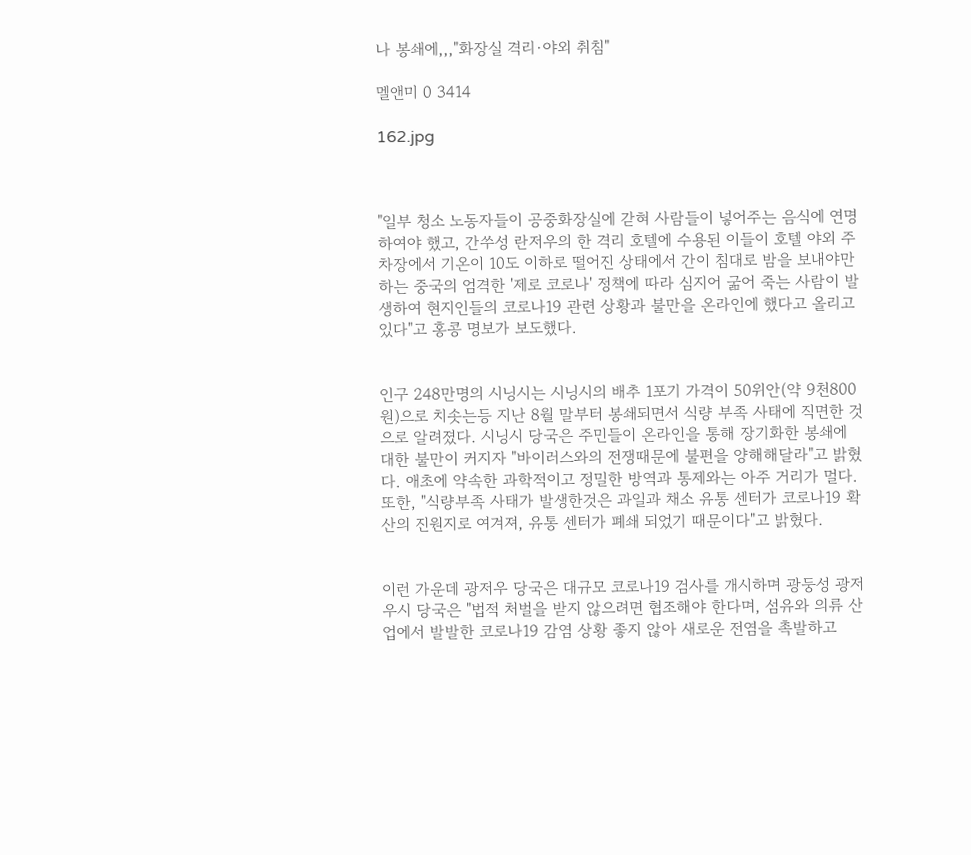나 봉쇄에,,,"화장실 격리·야외 취침"

멜앤미 0 3414

162.jpg



"일부 청소 노동자들이 공중화장실에 갇혀 사람들이 넣어주는 음식에 연명하여야 했고, 간쑤성 란저우의 한 격리 호텔에 수용된 이들이 호텔 야외 주차장에서 기온이 10도 이하로 떨어진 상태에서 간이 침대로 밤을 보내야만하는 중국의 엄격한 '제로 코로나' 정책에 따라 심지어 굶어 죽는 사람이 발생하여 현지인들의 코로나19 관련 상황과 불만을 온라인에 했다고 올리고 있다"고 홍콩 명보가 보도했다.


인구 248만명의 시닝시는 시닝시의 배추 1포기 가격이 50위안(약 9천800원)으로 치솟는등 지난 8월 말부터 봉쇄되면서 식량 부족 사태에 직면한 것으로 알려졌다. 시닝시 당국은 주민들이 온라인을 통해 장기화한 봉쇄에 대한 불만이 커지자 "바이러스와의 전쟁때문에 불편을 양해해달라"고 밝혔다. 애초에 약속한 과학적이고 정밀한 방역과 통제와는 아주 거리가 멀다. 또한, "식량부족 사태가 발생한것은 과일과 채소 유통 센터가 코로나19 확산의 진원지로 여겨져, 유통 센터가 폐쇄 되었기 때문이다"고 밝혔다.


이런 가운데 광저우 당국은 대규모 코로나19 검사를 개시하며 광둥성 광저우시 당국은 "법적 처벌을 받지 않으려면 협조해야 한다며, 섬유와 의류 산업에서 발발한 코로나19 감염 상황 좋지 않아 새로운 전염을 촉발하고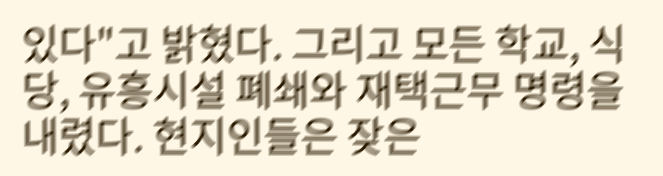있다"고 밝혔다. 그리고 모든 학교, 식당, 유흥시설 폐쇄와 재택근무 명령을 내렸다. 현지인들은 잦은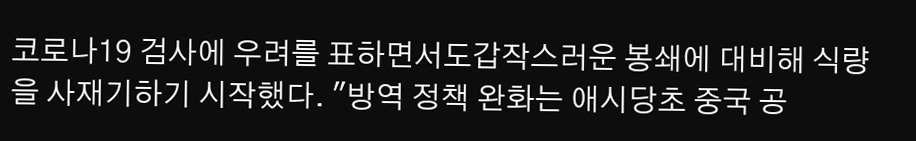코로나19 검사에 우려를 표하면서도갑작스러운 봉쇄에 대비해 식량을 사재기하기 시작했다. "방역 정책 완화는 애시당초 중국 공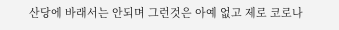산당에 바래서는 안되며 그런것은 아예 없고 제로 코로나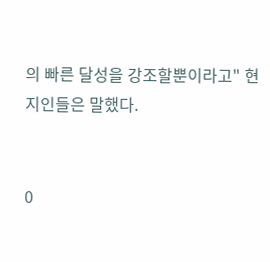의 빠른 달성을 강조할뿐이라고" 현지인들은 말했다.


0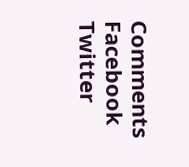Comments
Facebook Twitter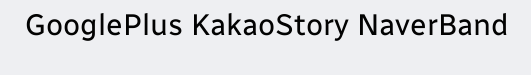GooglePlus KakaoStory NaverBand